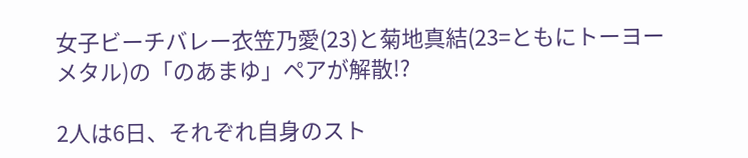女子ビーチバレー衣笠乃愛(23)と菊地真結(23=ともにトーヨーメタル)の「のあまゆ」ペアが解散!?

2人は6日、それぞれ自身のスト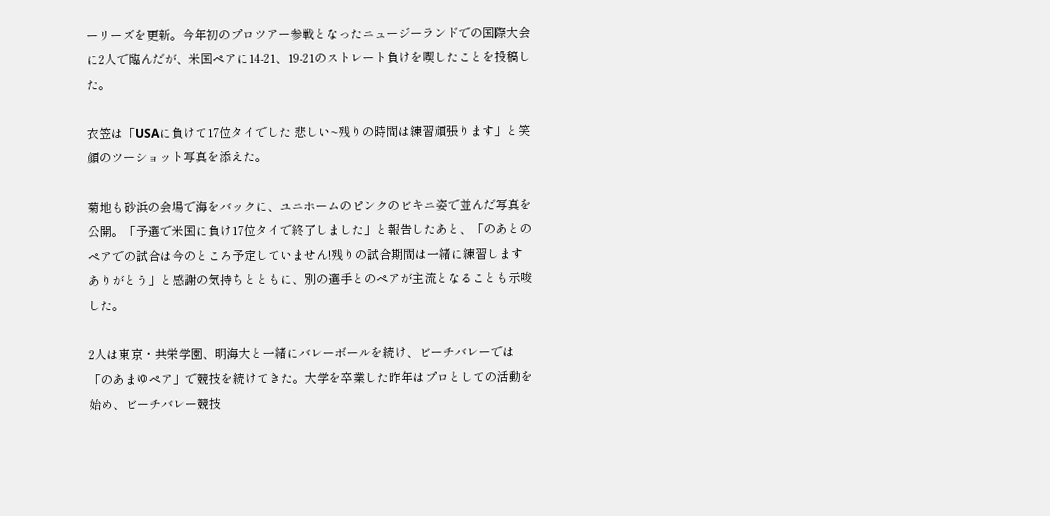ーリーズを更新。今年初のプロツアー参戦となったニュージーランドでの国際大会に2人で臨んだが、米国ペアに14-21、19-21のストレート負けを喫したことを投稿した。

衣笠は「USAに負けて17位タイでした 悲しい~残りの時間は練習頑張ります」と笑顔のツーショット写真を添えた。

菊地も砂浜の会場で海をバックに、ユニホームのピンクのビキニ姿で並んだ写真を公開。「予選で米国に負け17位タイで終了しました」と報告したあと、「のあとのペアでの試合は今のところ予定していません!残りの試合期間は一緒に練習します ありがとう」と感謝の気持ちとともに、別の選手とのペアが主流となることも示唆した。

2人は東京・共栄学園、明海大と一緒にバレーボールを続け、ビーチバレーでは「のあまゆペア」で競技を続けてきた。大学を卒業した昨年はプロとしての活動を始め、ビーチバレー競技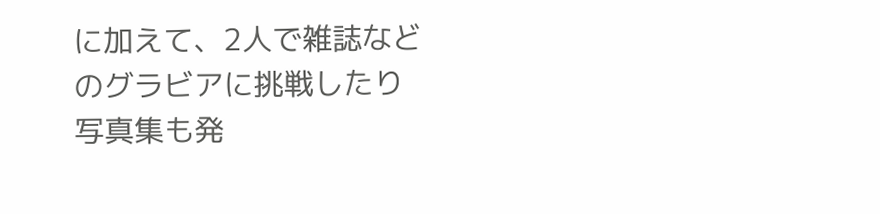に加えて、2人で雑誌などのグラビアに挑戦したり写真集も発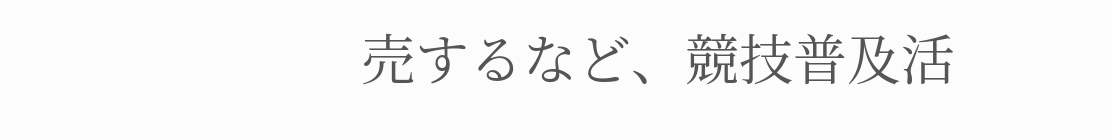売するなど、競技普及活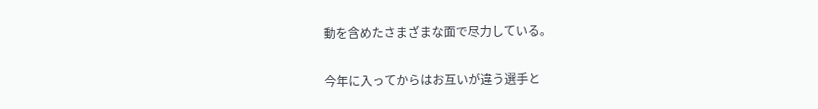動を含めたさまざまな面で尽力している。

今年に入ってからはお互いが違う選手と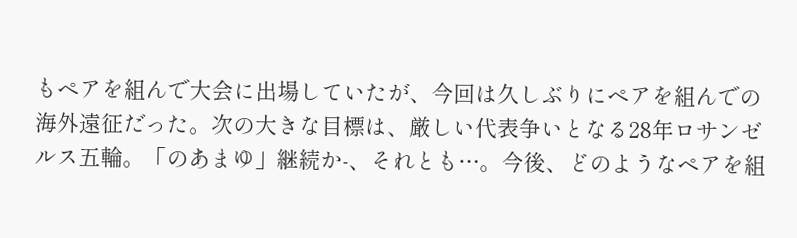もペアを組んで大会に出場していたが、今回は久しぶりにペアを組んでの海外遠征だった。次の大きな目標は、厳しい代表争いとなる28年ロサンゼルス五輪。「のあまゆ」継続か-、それとも…。今後、どのようなペアを組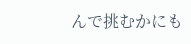んで挑むかにも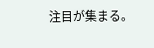注目が集まる。